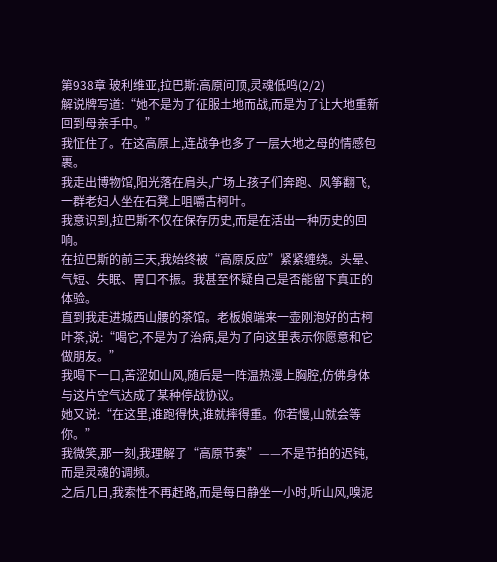第938章 玻利维亚,拉巴斯:高原问顶,灵魂低鸣(2/2)
解说牌写道:“她不是为了征服土地而战,而是为了让大地重新回到母亲手中。”
我怔住了。在这高原上,连战争也多了一层大地之母的情感包裹。
我走出博物馆,阳光落在肩头,广场上孩子们奔跑、风筝翻飞,一群老妇人坐在石凳上咀嚼古柯叶。
我意识到,拉巴斯不仅在保存历史,而是在活出一种历史的回响。
在拉巴斯的前三天,我始终被“高原反应”紧紧缠绕。头晕、气短、失眠、胃口不振。我甚至怀疑自己是否能留下真正的体验。
直到我走进城西山腰的茶馆。老板娘端来一壶刚泡好的古柯叶茶,说:“喝它,不是为了治病,是为了向这里表示你愿意和它做朋友。”
我喝下一口,苦涩如山风,随后是一阵温热漫上胸腔,仿佛身体与这片空气达成了某种停战协议。
她又说:“在这里,谁跑得快,谁就摔得重。你若慢,山就会等你。”
我微笑,那一刻,我理解了“高原节奏”——不是节拍的迟钝,而是灵魂的调频。
之后几日,我索性不再赶路,而是每日静坐一小时,听山风,嗅泥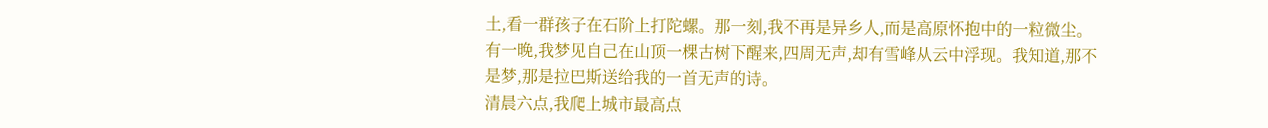土,看一群孩子在石阶上打陀螺。那一刻,我不再是异乡人,而是高原怀抱中的一粒微尘。
有一晚,我梦见自己在山顶一棵古树下醒来,四周无声,却有雪峰从云中浮现。我知道,那不是梦,那是拉巴斯送给我的一首无声的诗。
清晨六点,我爬上城市最高点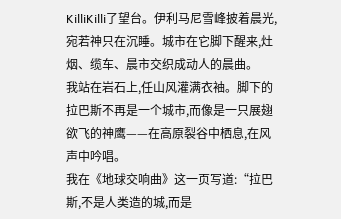KilliKilli了望台。伊利马尼雪峰披着晨光,宛若神只在沉睡。城市在它脚下醒来,灶烟、缆车、晨市交织成动人的晨曲。
我站在岩石上,任山风灌满衣袖。脚下的拉巴斯不再是一个城市,而像是一只展翅欲飞的神鹰——在高原裂谷中栖息,在风声中吟唱。
我在《地球交响曲》这一页写道:“拉巴斯,不是人类造的城,而是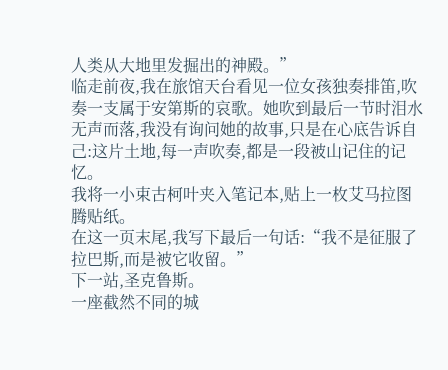人类从大地里发掘出的神殿。”
临走前夜,我在旅馆天台看见一位女孩独奏排笛,吹奏一支属于安第斯的哀歌。她吹到最后一节时泪水无声而落,我没有询问她的故事,只是在心底告诉自己:这片土地,每一声吹奏,都是一段被山记住的记忆。
我将一小束古柯叶夹入笔记本,贴上一枚艾马拉图腾贴纸。
在这一页末尾,我写下最后一句话:“我不是征服了拉巴斯,而是被它收留。”
下一站,圣克鲁斯。
一座截然不同的城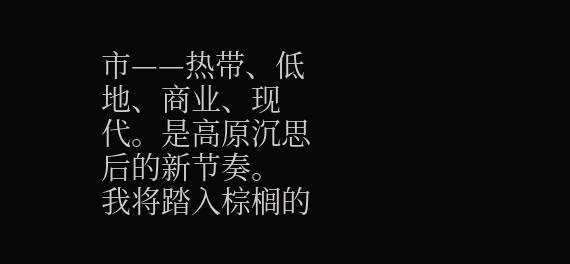市——热带、低地、商业、现代。是高原沉思后的新节奏。
我将踏入棕榈的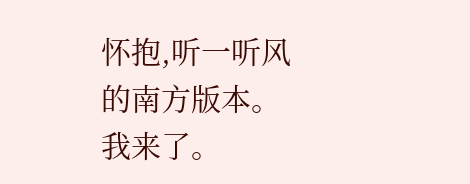怀抱,听一听风的南方版本。
我来了。